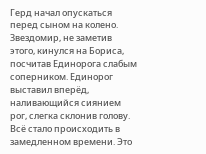Герд начал опускаться перед сыном на колено. Звездомир, не заметив этого, кинулся на Бориса, посчитав Единорога слабым соперником. Единорог выставил вперёд, наливающийся сиянием рог, слегка склонив голову. Всё стало происходить в замедленном времени. Это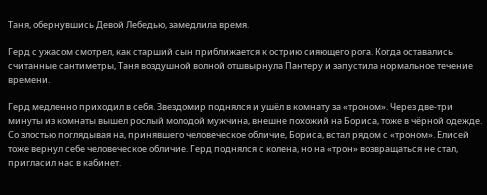Таня, обернувшись Девой Лебедью, замедлила время.

Герд с ужасом смотрел, как старший сын приближается к острию сияющего рога. Когда оставались считанные сантиметры, Таня воздушной волной отшвырнула Пантеру и запустила нормальное течение времени.

Герд медленно приходил в себя. Звездомир поднялся и ушёл в комнату за «троном». Через две-три минуты из комнаты вышел рослый молодой мужчина, внешне похожий на Бориса, тоже в чёрной одежде. Со злостью поглядывая на, принявшего человеческое обличие, Бориса, встал рядом с «троном». Елисей тоже вернул себе человеческое обличие. Герд поднялся с колена, но на «трон» возвращаться не стал, пригласил нас в кабинет.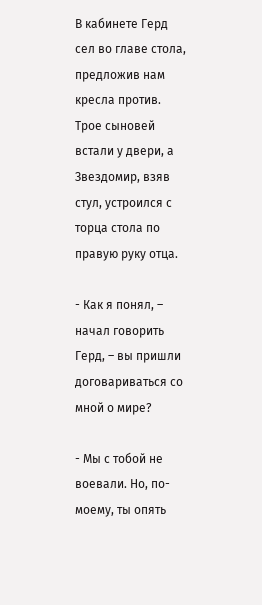В кабинете Герд сел во главе стола, предложив нам кресла против. Трое сыновей встали у двери, а Звездомир, взяв стул, устроился с торца стола по правую руку отца.

- Как я понял, – начал говорить Герд, – вы пришли договариваться со мной о мире?

- Мы с тобой не воевали. Но, по-моему, ты опять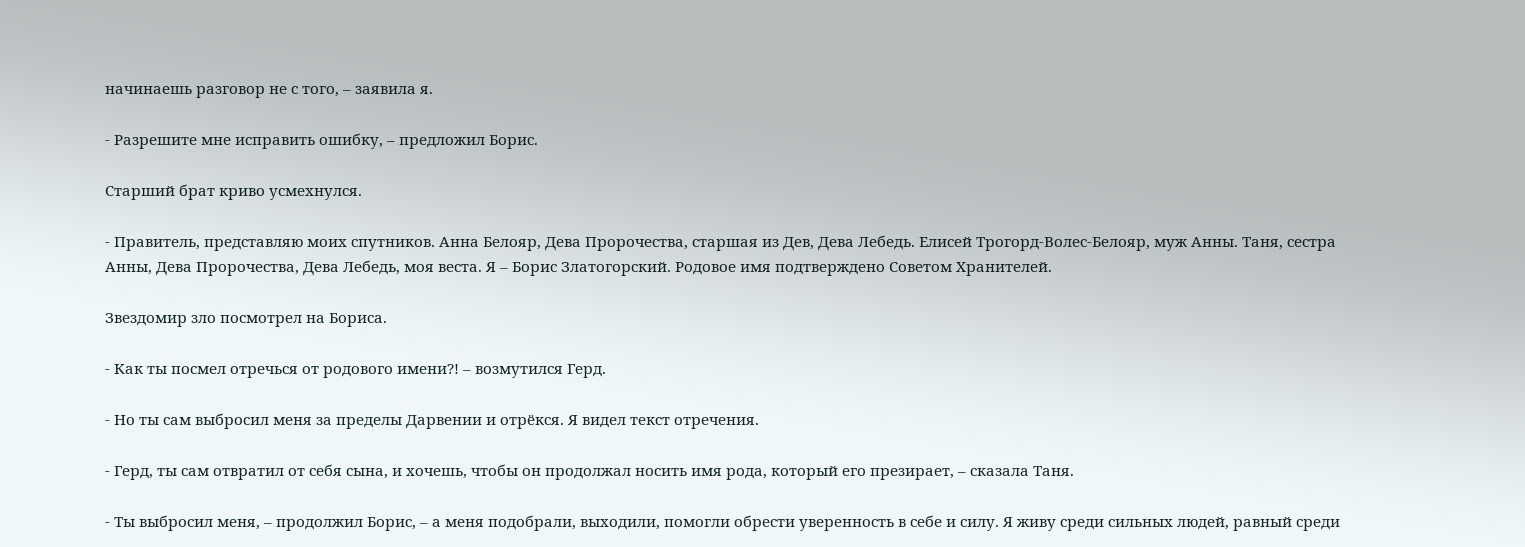начинаешь разговор не с того, – заявила я.

- Разрешите мне исправить ошибку, – предложил Борис.

Старший брат криво усмехнулся.

- Правитель, представляю моих спутников. Анна Белояр, Дева Пророчества, старшая из Дев, Дева Лебедь. Елисей Трогорд-Волес-Белояр, муж Анны. Таня, сестра Анны, Дева Пророчества, Дева Лебедь, моя веста. Я – Борис Златогорский. Родовое имя подтверждено Советом Хранителей.

Звездомир зло посмотрел на Бориса.

- Как ты посмел отречься от родового имени?! – возмутился Герд.

- Но ты сам выбросил меня за пределы Дарвении и отрёкся. Я видел текст отречения.

- Герд, ты сам отвратил от себя сына, и хочешь, чтобы он продолжал носить имя рода, который его презирает, – сказала Таня.

- Ты выбросил меня, – продолжил Борис, – а меня подобрали, выходили, помогли обрести уверенность в себе и силу. Я живу среди сильных людей, равный среди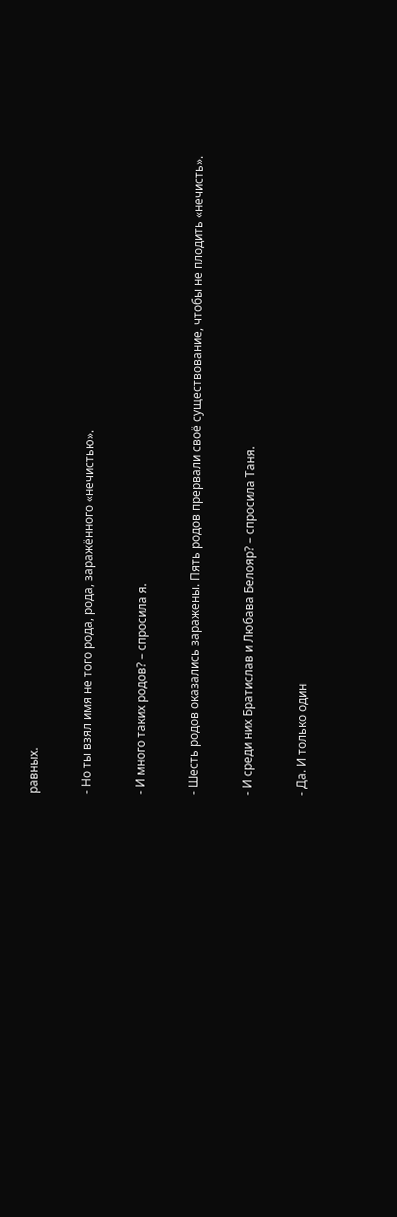равных.

- Но ты взял имя не того рода, рода, заражённого «нечистью».

- И много таких родов? – спросила я.

- Шесть родов оказались заражены. Пять родов прервали своё существование, чтобы не плодить «нечисть».

- И среди них Братислав и Любава Белояр? – спросила Таня.

- Да. И только один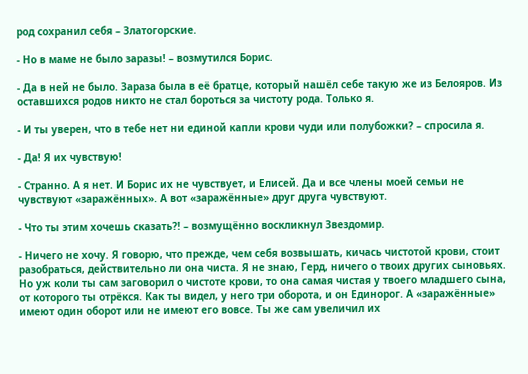род сохранил себя – Златогорские.

- Но в маме не было заразы! – возмутился Борис.

- Да в ней не было. Зараза была в её братце, который нашёл себе такую же из Белояров. Из оставшихся родов никто не стал бороться за чистоту рода. Только я.

- И ты уверен, что в тебе нет ни единой капли крови чуди или полубожки? – спросила я.

- Да! Я их чувствую!

- Странно. А я нет. И Борис их не чувствует, и Елисей. Да и все члены моей семьи не чувствуют «заражённых». А вот «заражённые» друг друга чувствуют.

- Что ты этим хочешь сказать?! – возмущённо воскликнул Звездомир.

- Ничего не хочу. Я говорю, что прежде, чем себя возвышать, кичась чистотой крови, стоит разобраться, действительно ли она чиста. Я не знаю, Герд, ничего о твоих других сыновьях. Но уж коли ты сам заговорил о чистоте крови, то она самая чистая у твоего младшего сына, от которого ты отрёкся. Как ты видел, у него три оборота, и он Единорог. А «заражённые» имеют один оборот или не имеют его вовсе. Ты же сам увеличил их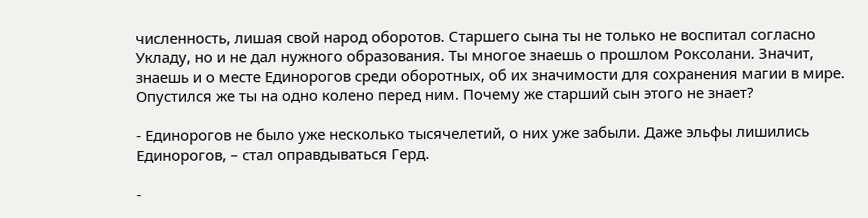численность, лишая свой народ оборотов. Старшего сына ты не только не воспитал согласно Укладу, но и не дал нужного образования. Ты многое знаешь о прошлом Роксолани. Значит, знаешь и о месте Единорогов среди оборотных, об их значимости для сохранения магии в мире. Опустился же ты на одно колено перед ним. Почему же старший сын этого не знает?

- Единорогов не было уже несколько тысячелетий, о них уже забыли. Даже эльфы лишились Единорогов, – стал оправдываться Герд.

-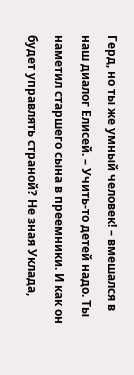Герд, но ты же умный человек! – вмешался в наш диалог Елисей. – Учить-то детей надо. Ты наметил старшего сына в преемники. И как он будет управлять страной? Не зная Уклада,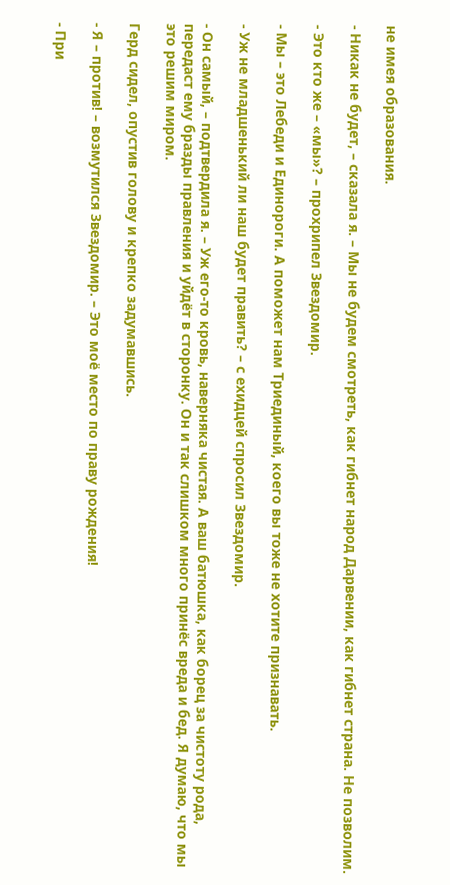не имея образования.

- Никак не будет, – сказала я. – Мы не будем смотреть, как гибнет народ Дарвении, как гибнет страна. Не позволим.

- Это кто же – «мы»? – прохрипел Звездомир.

- Мы – это Лебеди и Единороги. А поможет нам Триединый, коего вы тоже не хотите признавать.

- Уж не младшенький ли наш будет править? – с ехидцей спросил Звездомир.

- Он самый, – подтвердила я. – Уж его-то кровь, наверняка чистая. А ваш батюшка, как борец за чистоту рода, передаст ему бразды правления и уйдёт в сторонку. Он и так слишком много принёс вреда и бед. Я думаю, что мы это решим миром.

Герд сидел, опустив голову и крепко задумавшись.

- Я – против! – возмутился Звездомир. – Это моё место по праву рождения!

- При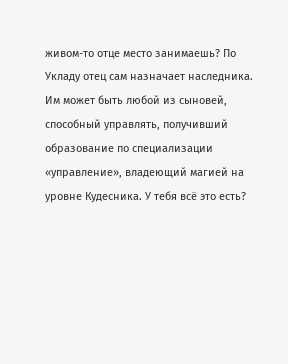живом-то отце место занимаешь? По Укладу отец сам назначает наследника. Им может быть любой из сыновей, способный управлять, получивший образование по специализации «управление», владеющий магией на уровне Кудесника. У тебя всё это есть?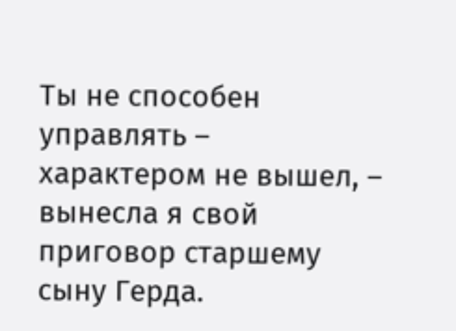Ты не способен управлять – характером не вышел, – вынесла я свой приговор старшему сыну Герда.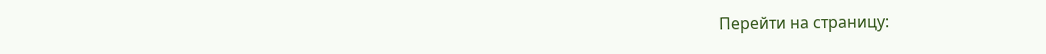Перейти на страницу: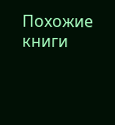Похожие книги